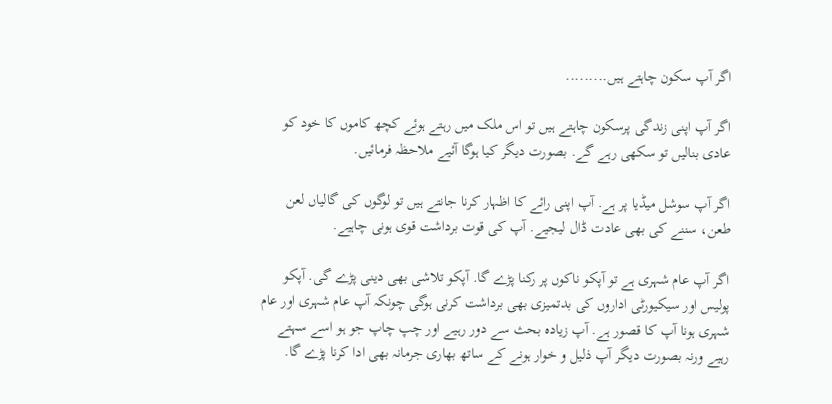اگر آپ سکون چاہتے ہیں.........

اگر آپ اپنی زندگی پرسکون چاہتے ہیں تو اس ملک میں رہتے ہوئے کچھ کاموں کا خود کو عادی بنالیں تو سکھی رہے گے. بصورت دیگر کیا ہوگا آئیے ملاحظہ فرمائیں.

اگر آپ سوشل میڈیا پر ہے. آپ اپنی رائے کا اظہار کرنا جانتے ہیں تو لوگوں کی گالیاں لعن طعن، سننے کی بھی عادت ڈال لیجیے. آپ کی قوت برداشت قوی ہونی چاہیے.

اگر آپ عام شہری ہے تو آپکو ناکوں پر رکنا پڑے گا. آپکو تلاشی بھی دینی پڑے گی. آپکو پولیس اور سیکیورٹی اداروں کی بدتمیزی بھی برداشت کرنی ہوگی چونکہ آپ عام شہری اور عام شہری ہونا آپ کا قصور ہے. آپ زیادہ بحث سے دور رہیے اور چپ چاپ جو ہو اسے سہتے رہیے ورنہ بصورت دیگر آپ ذلیل و خوار ہونے کے ساتھ بھاری جرمانہ بھی ادا کرنا پڑے گا.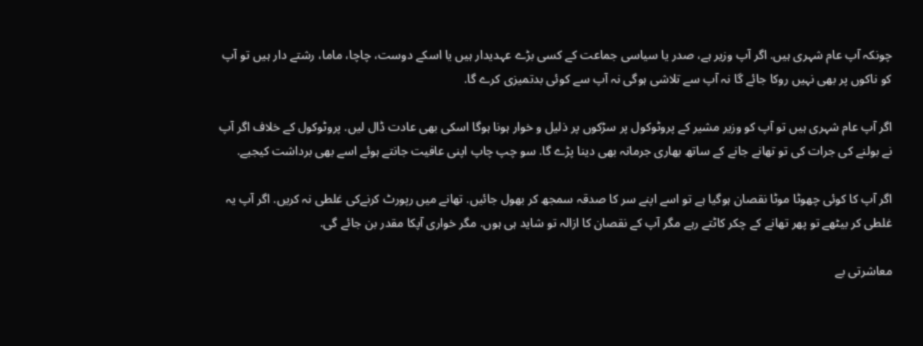چونکہ آپ عام شہری ہیں. اگر آپ وزیر ہے، صدر یا سیاسی جماعت کے کسی بڑے عہدیدار ہیں یا اسکے دوست، چاچا، ماما، رشتے دار ہیں تو آپ کو ناکوں پر بھی نہیں روکا جائے گا نہ آپ سے تلاشی ہوگی نہ آپ سے کوئی بدتمیزی کرے گا.

اگر آپ عام شہری ہیں تو آپ کو وزیر مشیر کے پروٹوکول پر سڑکوں پر ذلیل و خوار ہونا ہوگا اسکی بھی عادت ڈال لیں. پروٹوکول کے خلاف اگر آپ نے بولنے کی جرات کی تو تھانے جانے کے ساتھ بھاری جرمانہ بھی دینا پڑے گا. سو چپ چاپ اپنی عافیت جانتے ہوئے اسے بھی برداشت کیجیے.

اگر آپ کا کوئی چھوٹا موٹا نقصان ہوگیا ہے تو اسے اپنے سر کا صدقہ سمجھ کر بھول جائیں. تھانے میں رپورٹ کرنےکی غلطی نہ کریں. اگر آپ یہ غلطی کر بیٹھے تو پھر تھانے کے چکر کاٹتے رہے مگر آپ کے نقصان کا ازالہ تو شاید ہی ہوں. مگر خواری آپکا مقدر بن جائے گی.

معاشرتی بے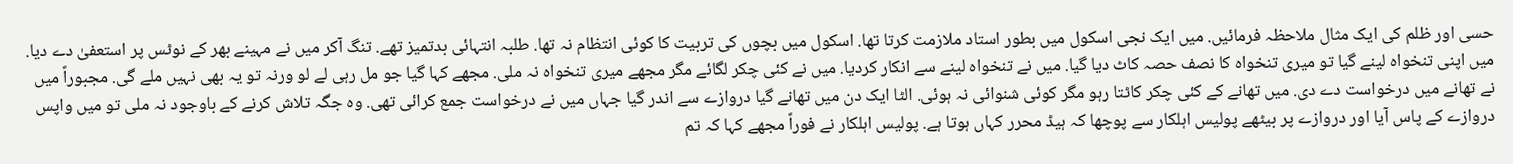حسی اور ظلم کی ایک مثال ملاحظہ فرمائیں. میں ایک نجی اسکول میں بطور استاد ملازمت کرتا تھا. اسکول میں بچوں کی تربیت کا کوئی انتظام نہ تھا. طلبہ انتہائی بدتمیز تھے. تنگ آکر میں نے مہینے بھر کے نوٹس پر استعفیٰ دے دیا. میں اپنی تنخواہ لینے گیا تو میری تنخواہ کا نصف حصہ کاٹ دیا گیا. میں نے تنخواہ لینے سے انکار کردیا. میں نے کئی چکر لگائے مگر مجھے میری تنخواہ نہ ملی. مجھے کہا گیا جو مل رہی لے لو ورنہ تو یہ بھی نہیں ملے گی. مجبوراً میں نے تھانے میں درخواست دے دی. میں تھانے کے کئی چکر کاٹتا رہو مگر کوئی شنوائی نہ ہوئی. الٹا ایک دن میں تھانے گیا دروازے سے اندر گیا جہاں میں نے درخواست جمع کرائی تھی. وہ جگہ تلاش کرنے کے باوجود نہ ملی تو میں واپس دروازے کے پاس آیا اور دروازے پر بیٹھے پولیس اہلکار سے پوچھا کہ ہیڈ محرر کہاں ہوتا ہے. پولیس اہلکار نے فوراً مجھے کہا کہ تم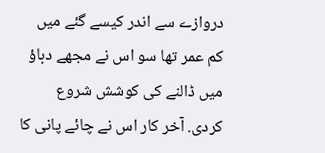دروازے سے اندر کیسے گئے میں کم عمر تھا سو اس نے مجھے دباؤ میں ڈالنے کی کوشش شروع کردی. آخر کار اس نے چائے پانی کا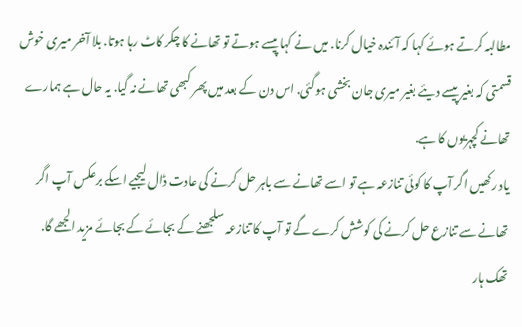مطالبہ کرتے ہوئے کہا کہ آئندہ خیال کرنا. میں نے کہا پیسے ہوتے تو تھانے کا چکر کاٹ رہا ہوتا. بلا آخر میری خوش قسمتی کہ بغیر پیسے دیئے بغیر میری جان بخشی ہوگئی. اس دن کے بعد میں پھر کبھی تھانے نہ گیا. یہ حال ہے ہمارے تھانے کچہریوں کا ہے.
یاد رکھیں اگر آپ کا کوئی تنازعہ ہے تو اسے تھانے سے باہر حل کرنے کی عادت ڈال لیجیے اسکے برعکس آپ اگر تھانے سے تنازع حل کرنے کی کوشش کرے گے تو آپ کا تنازعہ سلجھنے کے بجائے کے بجائے مزید الجھے گا. تھک ہار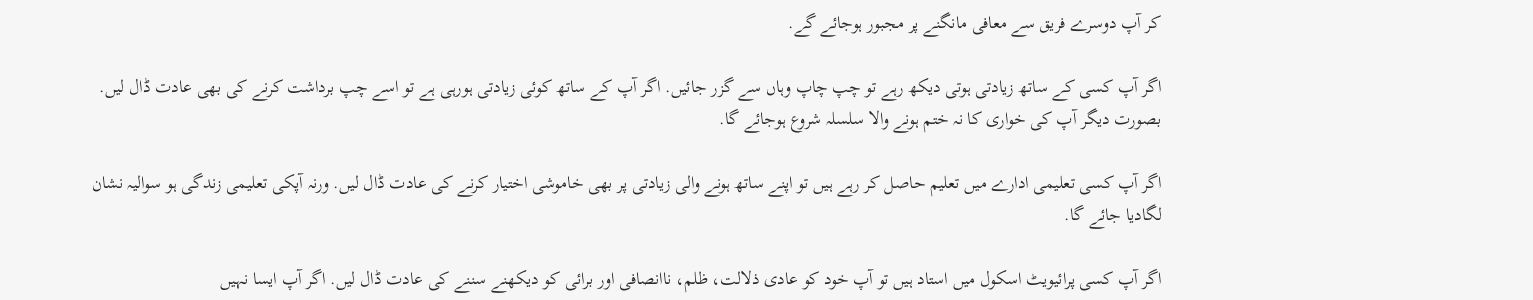کر آپ دوسرے فریق سے معافی مانگنے پر مجبور ہوجائے گے.

اگر آپ کسی کے ساتھ زیادتی ہوتی دیکھ رہے تو چپ چاپ وہاں سے گزر جائیں. اگر آپ کے ساتھ کوئی زیادتی ہورہی ہے تو اسے چپ برداشت کرنے کی بھی عادت ڈال لیں. بصورت دیگر آپ کی خواری کا نہ ختم ہونے والا سلسلہ شروع ہوجائے گا.

اگر آپ کسی تعلیمی ادارے میں تعلیم حاصل کر رہے ہیں تو اپنے ساتھ ہونے والی زیادتی پر بھی خاموشی اختیار کرنے کی عادت ڈال لیں. ورنہ آپکی تعلیمی زندگی ہو سوالیہ نشان لگادیا جائے گا.

اگر آپ کسی پرائیویٹ اسکول میں استاد ہیں تو آپ خود کو عادی ذلالت، ظلم، ناانصافی اور برائی کو دیکھنے سننے کی عادت ڈال لیں. اگر آپ ایسا نہیں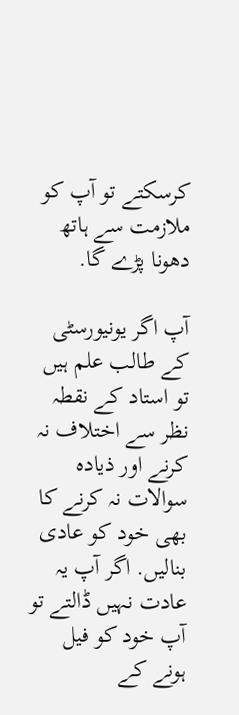کرسکتے تو آپ کو ملازمت سے ہاتھ دھونا پڑے گا.

آپ اگر یونیورسٹی کے طالب علم ہیں تو استاد کے نقطہ نظر سے اختلاف نہ کرنے اور ذیادہ سوالات نہ کرنے کا بھی خود کو عادی بنالیں. اگر آپ یہ عادت نہیں ڈالتے تو آپ خود کو فیل ہونے کے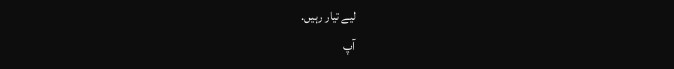لیے تیار رہیں.
آپ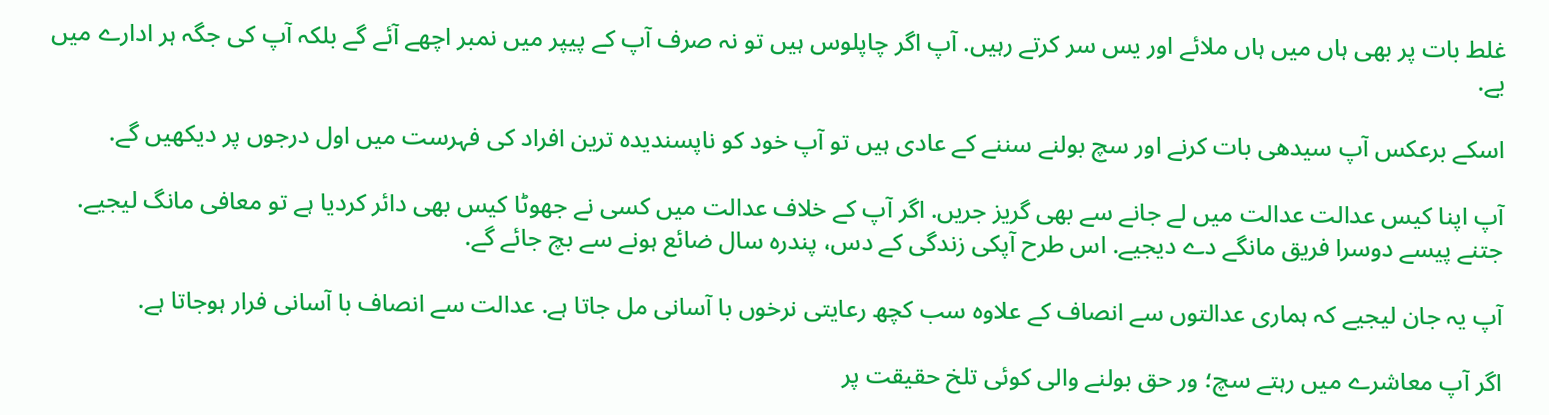غلط بات پر بھی ہاں میں ہاں ملائے اور یس سر کرتے رہیں. آپ اگر چاپلوس ہیں تو نہ صرف آپ کے پیپر میں نمبر اچھے آئے گے بلکہ آپ کی جگہ ہر ادارے میں یے.

اسکے برعکس آپ سیدھی بات کرنے اور سچ بولنے سننے کے عادی ہیں تو آپ خود کو ناپسندیدہ ترین افراد کی فہرست میں اول درجوں پر دیکھیں گے.

آپ اپنا کیس عدالت عدالت میں لے جانے سے بھی گریز جریں. اگر آپ کے خلاف عدالت میں کسی نے جھوٹا کیس بھی دائر کردیا ہے تو معافی مانگ لیجیے. جتنے پیسے دوسرا فریق مانگے دے دیجیے. اس طرح آپکی زندگی کے دس، پندرہ سال ضائع ہونے سے بچ جائے گے.

آپ یہ جان لیجیے کہ ہماری عدالتوں سے انصاف کے علاوہ سب کچھ رعایتی نرخوں با آسانی مل جاتا ہے. عدالت سے انصاف با آسانی فرار ہوجاتا ہے.

اگر آپ معاشرے میں رہتے سچ؛ ور حق بولنے والی کوئی تلخ حقیقت پر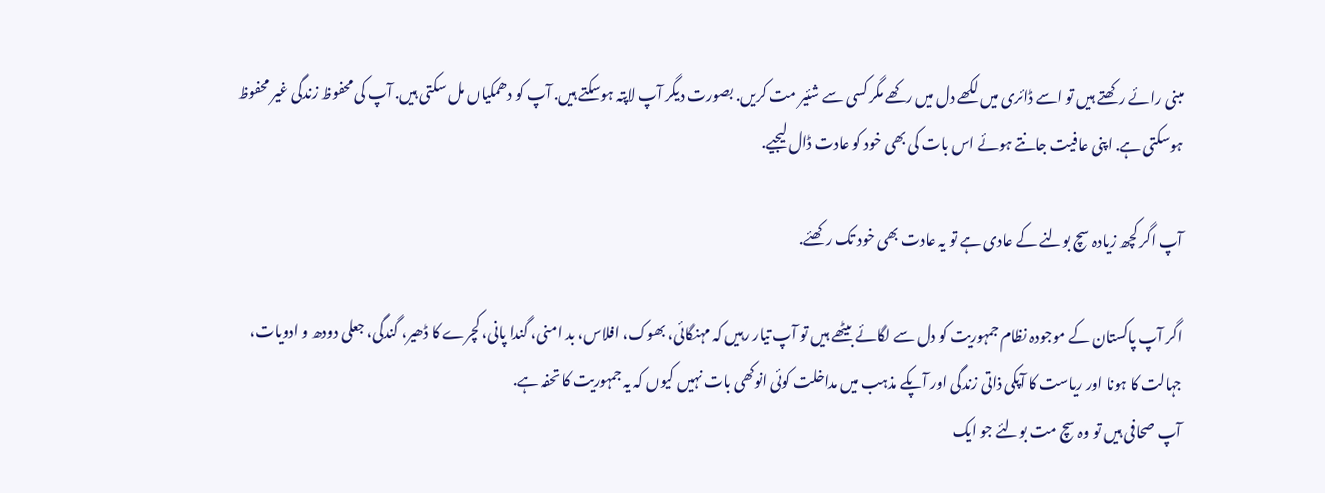مبنی رائے رکھتے ہیں تو اسے ڈائری میں لکھے دل میں رکھے مگر کسی سے شئیر مت کریں. بصورت دیگر آپ لاپتہ ہوسکتے ہیں. آپ کو دھمکیاں مل سکتی ہیں. آپ کی محفوظ زندگی غیر محفوظ ہوسکتی ہے. اپنی عافیت جانتے ہوئے اس بات کی بھی خود کو عادت ڈال لیجیے.

آپ اگر کچھ زیادہ سچ بولنے کے عادی ہے تو یہ عادت بھی خود تک رکھئے.

اگر آپ پاکستان کے موجودہ نظام جمہوریت کو دل سے لگائے بیٹھے ہیں تو آپ تیار رہیں کہ مہنگائی، بھوک، افلاس، بد امنی، گندا پانی، کچرے کا ڈھیر، گندگی، جعلی دودھ و ادویات، جہالت کا ہونا اور ریاست کا آپکی ذاتی زندگی اور آپکے مذہب میں مداخلت کوئی انوکھی بات نہیں کیوں کہ یہ جمہوریت کا تحفہ ہے.
آپ صحافی ہیں تو وہ سچ مت بولئے جو ایک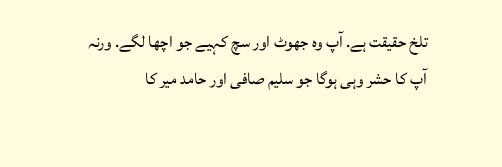تلخ حقیقت ہے. آپ وہ جھوٹ اور سچ کہیے جو اچھا لگے. ورنہ آپ کا حشر وہی ہوگا جو سلیم صافی اور حامد میر کا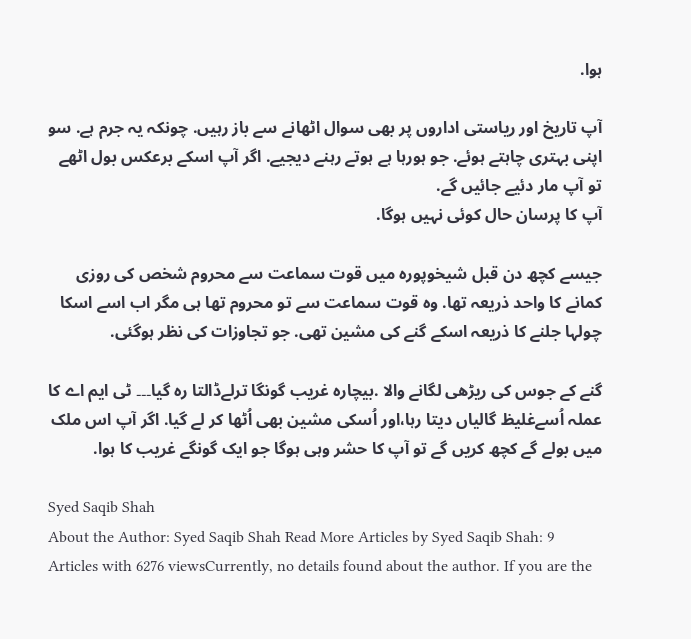ہوا.

آپ تاریخ اور ریاستی اداروں پر بھی سوال اٹھانے سے باز رہیں. چونکہ یہ جرم ہے. سو اپنی بہتری چاہتے ہوئے. جو ہورہا ہے ہوتے رہنے دیجیے. اگر آپ اسکے برعکس بول اٹھے تو آپ مار دئیے جائیں گے.
آپ کا پرسان حال کوئی نہیں ہوگا.

جیسے کچھ دن قبل شیخوپورہ میں قوت سماعت سے محروم شخص کی روزی کمانے کا واحد ذریعہ تھا. وہ قوت سماعت سے تو محروم تھا ہی مگر اب اسے اسکا چولہا جلنے کا ذریعہ اسکے گنے کی مشین تھی. جو تجاوزات کی نظر ہوگئی.

گنے کے جوس کی ریڑھی لگانے والا .بیچارہ غریب گونگا ترلےڈالتا رہ گیا۔۔۔ ٹی ایم اے کا عملہ اُسےغلیظ گالیاں دیتا رہا،اور اُسکی مشین بھی اُٹھا کر لے گیا. اگر آپ اس ملک میں بولے گے کچھ کریں گے تو آپ کا حشر وہی ہوگا جو ایک گونگے غریب کا ہوا.

Syed Saqib Shah
About the Author: Syed Saqib Shah Read More Articles by Syed Saqib Shah: 9 Articles with 6276 viewsCurrently, no details found about the author. If you are the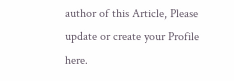author of this Article, Please update or create your Profile here.